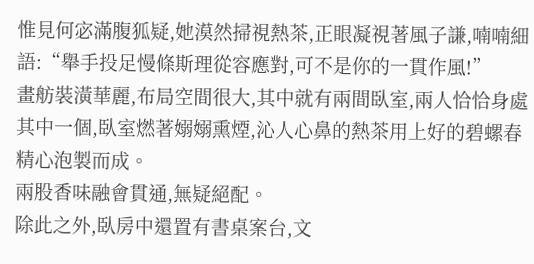惟見何宓滿腹狐疑,她漠然掃視熱茶,正眼凝視著風子謙,喃喃細語:“舉手投足慢條斯理從容應對,可不是你的一貫作風!”
畫舫裝潢華麗,布局空間很大,其中就有兩間臥室,兩人恰恰身處其中一個,臥室燃著嫋嫋熏煙,沁人心鼻的熱茶用上好的碧螺春精心泡製而成。
兩股香味融會貫通,無疑絕配。
除此之外,臥房中還置有書桌案台,文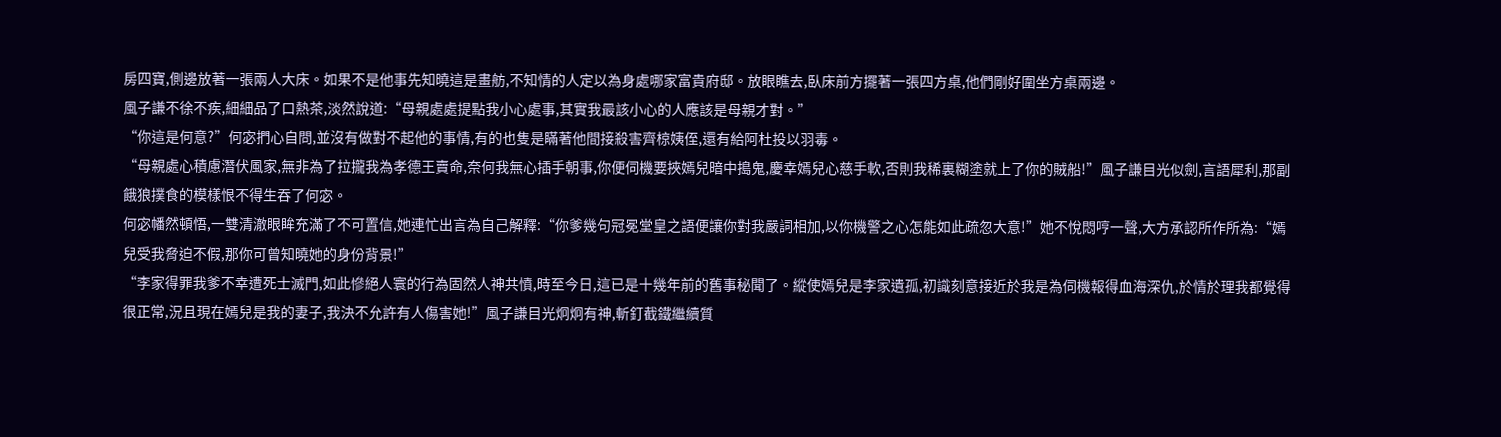房四寶,側邊放著一張兩人大床。如果不是他事先知曉這是畫舫,不知情的人定以為身處哪家富貴府邸。放眼瞧去,臥床前方擺著一張四方桌,他們剛好圍坐方桌兩邊。
風子謙不徐不疾,細細品了口熱茶,淡然說道:“母親處處提點我小心處事,其實我最該小心的人應該是母親才對。”
“你這是何意?”何宓捫心自問,並沒有做對不起他的事情,有的也隻是瞞著他間接殺害齊椋姨侄,還有給阿杜投以羽毒。
“母親處心積慮潛伏風家,無非為了拉攏我為孝德王賣命,奈何我無心插手朝事,你便伺機要挾嫣兒暗中搗鬼,慶幸嫣兒心慈手軟,否則我稀裏糊塗就上了你的賊船!”風子謙目光似劍,言語犀利,那副餓狼撲食的模樣恨不得生吞了何宓。
何宓幡然頓悟,一雙清澈眼眸充滿了不可置信,她連忙出言為自己解釋:“你爹幾句冠冕堂皇之語便讓你對我嚴詞相加,以你機警之心怎能如此疏忽大意!”她不悅悶哼一聲,大方承認所作所為:“嫣兒受我脅迫不假,那你可曾知曉她的身份背景!”
“李家得罪我爹不幸遭死士滅門,如此慘絕人寰的行為固然人神共憤,時至今日,這已是十幾年前的舊事秘聞了。縱使嫣兒是李家遺孤,初識刻意接近於我是為伺機報得血海深仇,於情於理我都覺得很正常,況且現在嫣兒是我的妻子,我決不允許有人傷害她!”風子謙目光炯炯有神,斬釘截鐵繼續質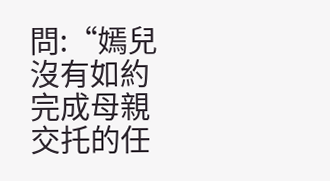問:“嫣兒沒有如約完成母親交托的任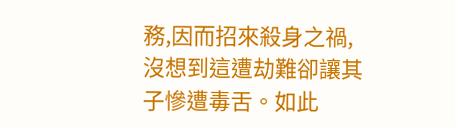務,因而招來殺身之禍,沒想到這遭劫難卻讓其子慘遭毒舌。如此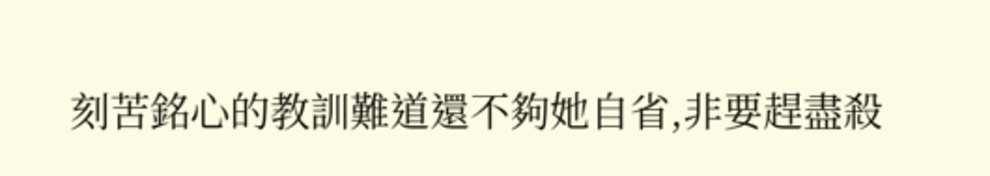刻苦銘心的教訓難道還不夠她自省,非要趕盡殺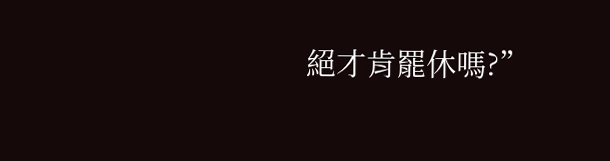絕才肯罷休嗎?”